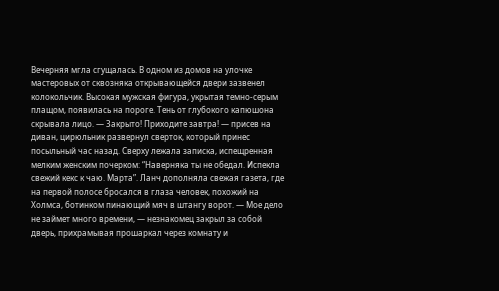Вечерняя мгла сгущалась. В одном из домов на улочке мастеровых от сквозняка открывающейся двери зазвенел колокольчик. Высокая мужская фигура, укрытая темно-серым плащом, появилась на пороге. Тень от глубокого капюшона скрывала лицо. — Закрыто! Приходите завтра! — присев на диван, цирюльник развернул сверток, который принес посыльный час назад. Сверху лежала записка, испещренная мелким женским почерком: “Наверняка ты не обедал. Испекла свежий кекс к чаю. Марта”. Ланч дополняла свежая газета, где на первой полосе бросался в глаза человек, похожий на Холмса, ботинком пинающий мяч в штангу ворот. — Мое дело не займет много времени, — незнакомец закрыл за собой дверь, прихрамывая прошаркал через комнату и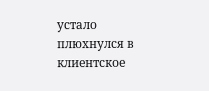устало плюхнулся в клиентское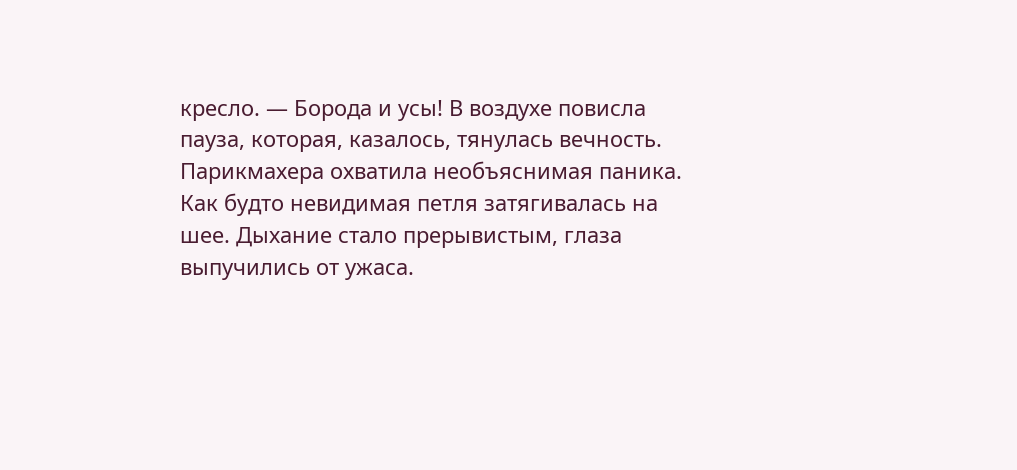кресло. — Борода и усы! В воздухе повисла пауза, которая, казалось, тянулась вечность. Парикмахера охватила необъяснимая паника. Как будто невидимая петля затягивалась на шее. Дыхание стало прерывистым, глаза выпучились от ужаса.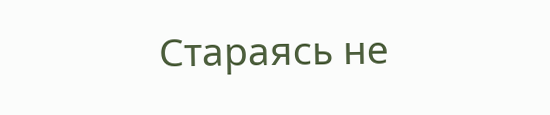Стараясь не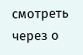смотреть через о